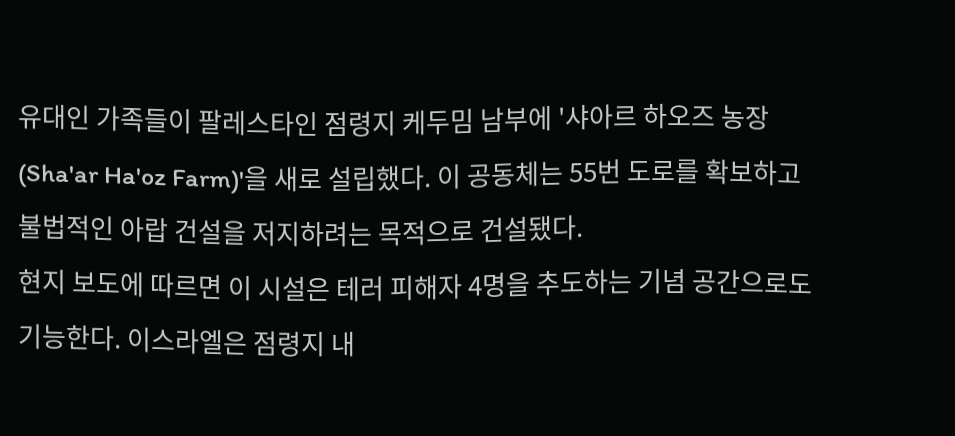유대인 가족들이 팔레스타인 점령지 케두밈 남부에 '샤아르 하오즈 농장(Sha'ar Ha'oz Farm)'을 새로 설립했다. 이 공동체는 55번 도로를 확보하고 불법적인 아랍 건설을 저지하려는 목적으로 건설됐다.
현지 보도에 따르면 이 시설은 테러 피해자 4명을 추도하는 기념 공간으로도 기능한다. 이스라엘은 점령지 내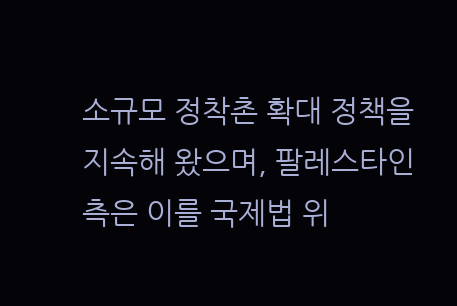소규모 정착촌 확대 정책을 지속해 왔으며, 팔레스타인 측은 이를 국제법 위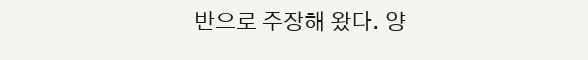반으로 주장해 왔다. 양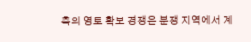측의 영토 확보 경쟁은 분쟁 지역에서 계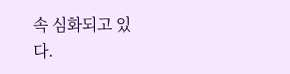속 심화되고 있다.